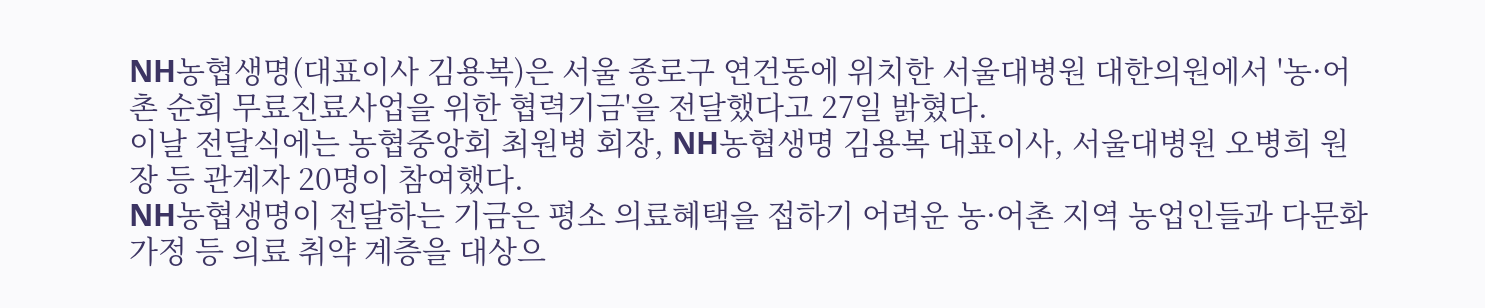NH농협생명(대표이사 김용복)은 서울 종로구 연건동에 위치한 서울대병원 대한의원에서 '농·어촌 순회 무료진료사업을 위한 협력기금'을 전달했다고 27일 밝혔다.
이날 전달식에는 농협중앙회 최원병 회장, NH농협생명 김용복 대표이사, 서울대병원 오병희 원장 등 관계자 20명이 참여했다.
NH농협생명이 전달하는 기금은 평소 의료혜택을 접하기 어려운 농·어촌 지역 농업인들과 다문화가정 등 의료 취약 계층을 대상으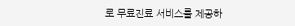로 무료진료 서비스를 제공하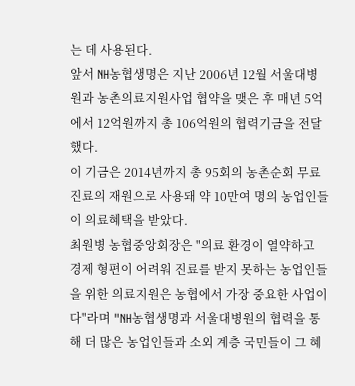는 데 사용된다.
앞서 NH농협생명은 지난 2006년 12월 서울대병원과 농촌의료지원사업 협약을 맺은 후 매년 5억에서 12억원까지 총 106억원의 협력기금을 전달했다.
이 기금은 2014년까지 총 95회의 농촌순회 무료진료의 재원으로 사용돼 약 10만여 명의 농업인들이 의료혜택을 받았다.
최원병 농협중앙회장은 "의료 환경이 열약하고 경제 형편이 어려워 진료를 받지 못하는 농업인들을 위한 의료지원은 농협에서 가장 중요한 사업이다"라며 "NH농협생명과 서울대병원의 협력을 통해 더 많은 농업인들과 소외 계층 국민들이 그 혜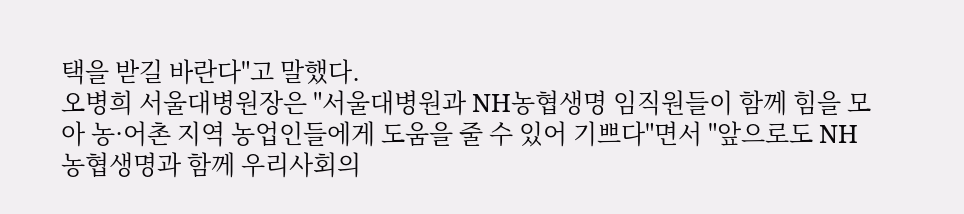택을 받길 바란다"고 말했다.
오병희 서울대병원장은 "서울대병원과 NH농협생명 임직원들이 함께 힘을 모아 농·어촌 지역 농업인들에게 도움을 줄 수 있어 기쁘다"면서 "앞으로도 NH농협생명과 함께 우리사회의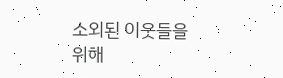소외된 이웃들을 위해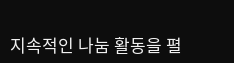지속적인 나눔 활동을 펼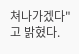쳐나가겠다"고 밝혔다.